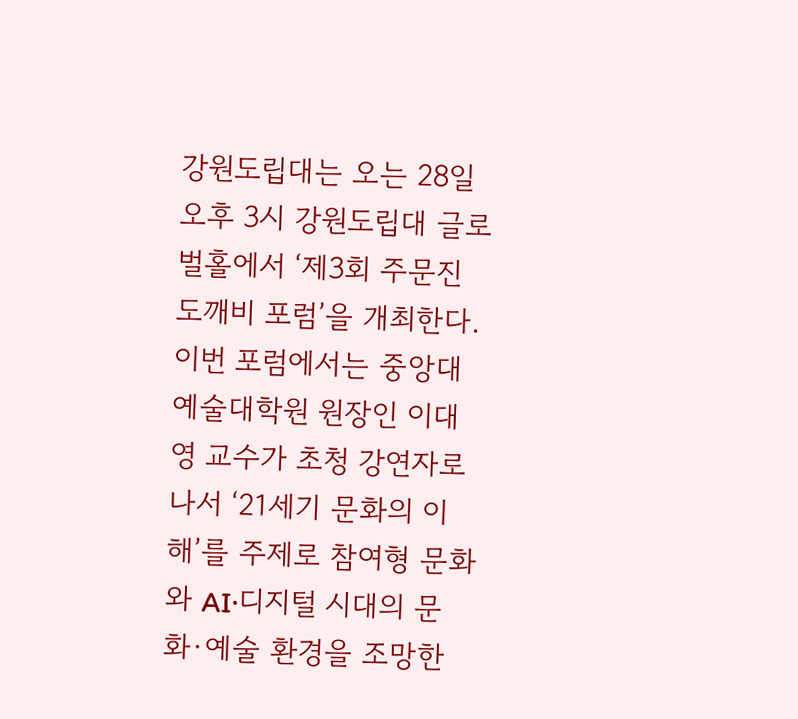강원도립대는 오는 28일 오후 3시 강원도립대 글로벌홀에서 ‘제3회 주문진 도깨비 포럼’을 개최한다.
이번 포럼에서는 중앙대 예술대학원 원장인 이대영 교수가 초청 강연자로 나서 ‘21세기 문화의 이해’를 주제로 참여형 문화와 AI·디지털 시대의 문화·예술 환경을 조망한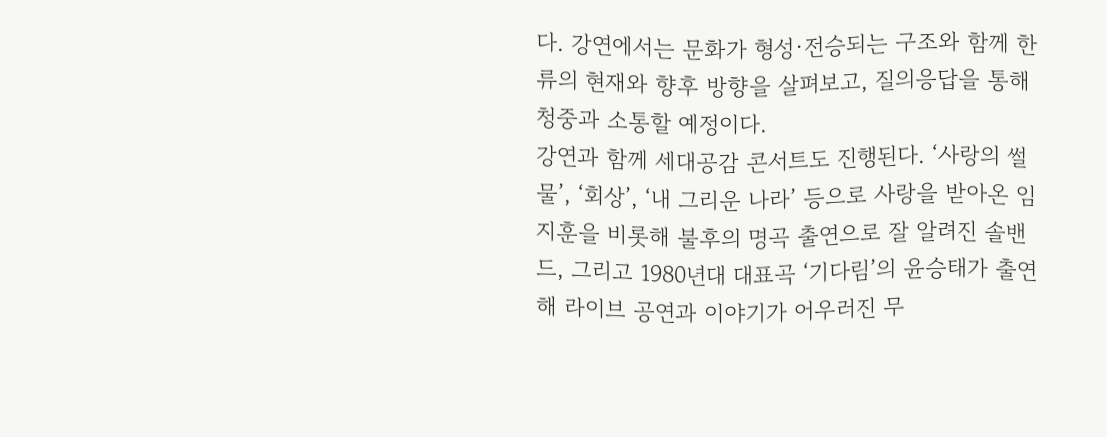다. 강연에서는 문화가 형성·전승되는 구조와 함께 한류의 현재와 향후 방향을 살펴보고, 질의응답을 통해 청중과 소통할 예정이다.
강연과 함께 세대공감 콘서트도 진행된다. ‘사랑의 썰물’, ‘회상’, ‘내 그리운 나라’ 등으로 사랑을 받아온 임지훈을 비롯해 불후의 명곡 출연으로 잘 알려진 솔밴드, 그리고 1980년대 대표곡 ‘기다림’의 윤승태가 출연해 라이브 공연과 이야기가 어우러진 무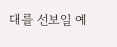대를 선보일 예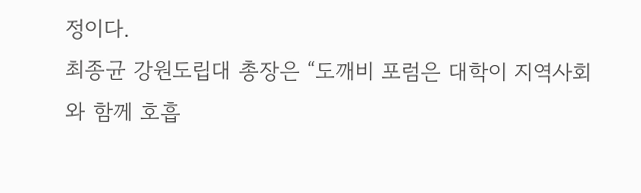정이다.
최종균 강원도립대 총장은 “도깨비 포럼은 대학이 지역사회와 함께 호흡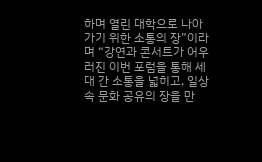하며 열린 대학으로 나아가기 위한 소통의 장”이라며 “강연과 콘서트가 어우러진 이번 포럼을 통해 세대 간 소통을 넓히고, 일상 속 문화 공유의 장을 만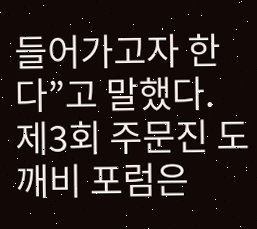들어가고자 한다”고 말했다.
제3회 주문진 도깨비 포럼은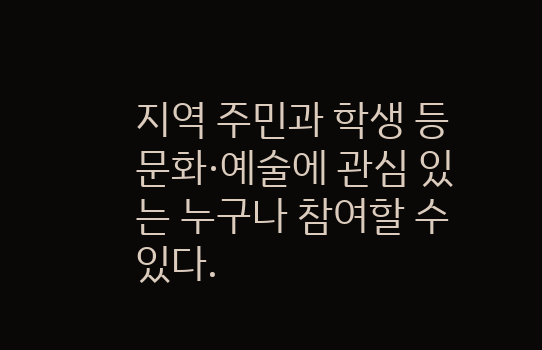지역 주민과 학생 등 문화·예술에 관심 있는 누구나 참여할 수 있다.